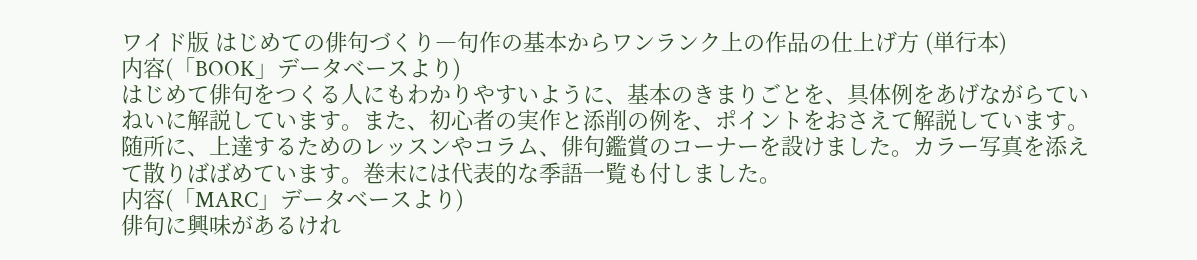ワイド版 はじめての俳句づくり―句作の基本からワンランク上の作品の仕上げ方 (単行本)
内容(「BOOK」データベースより)
はじめて俳句をつくる人にもわかりやすいように、基本のきまりごとを、具体例をあげながらていねいに解説しています。また、初心者の実作と添削の例を、ポイントをおさえて解説しています。随所に、上達するためのレッスンやコラム、俳句鑑賞のコーナーを設けました。カラー写真を添えて散りばばめています。巻末には代表的な季語一覧も付しました。
内容(「MARC」データベースより)
俳句に興味があるけれ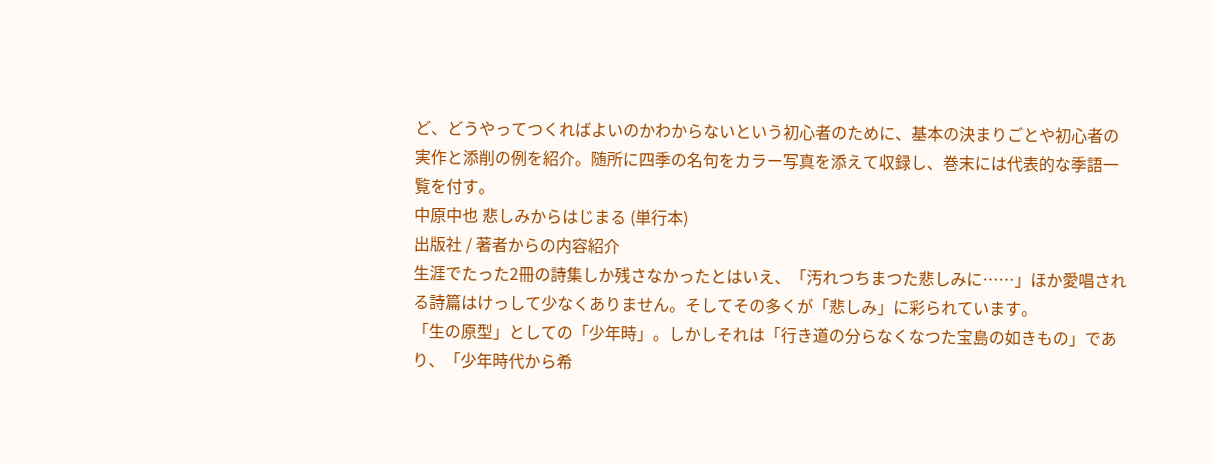ど、どうやってつくればよいのかわからないという初心者のために、基本の決まりごとや初心者の実作と添削の例を紹介。随所に四季の名句をカラー写真を添えて収録し、巻末には代表的な季語一覧を付す。
中原中也 悲しみからはじまる (単行本)
出版社 / 著者からの内容紹介
生涯でたった2冊の詩集しか残さなかったとはいえ、「汚れつちまつた悲しみに……」ほか愛唱される詩篇はけっして少なくありません。そしてその多くが「悲しみ」に彩られています。
「生の原型」としての「少年時」。しかしそれは「行き道の分らなくなつた宝島の如きもの」であり、「少年時代から希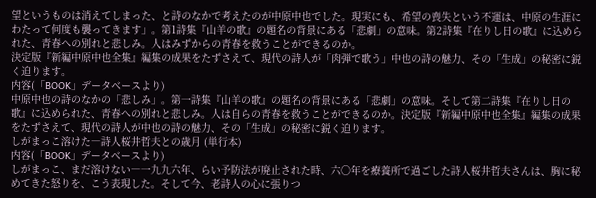望というものは消えてしまった、と詩のなかで考えたのが中原中也でした。現実にも、希望の喪失という不運は、中原の生涯にわたって何度も襲ってきます」。第1詩集『山羊の歌』の題名の背景にある「悲劇」の意味。第2詩集『在りし日の歌』に込められた、青春への別れと悲しみ。人はみずからの青春を救うことができるのか。
決定版『新編中原中也全集』編集の成果をたずさえて、現代の詩人が「肉弾で歌う」中也の詩の魅力、その「生成」の秘密に鋭く迫ります。
内容(「BOOK」データベースより)
中原中也の詩のなかの「悲しみ」。第一詩集『山羊の歌』の題名の背景にある「悲劇」の意味。そして第二詩集『在りし日の歌』に込められた、青春への別れと悲しみ。人は自らの青春を救うことができるのか。決定版『新編中原中也全集』編集の成果をたずさえて、現代の詩人が中也の詩の魅力、その「生成」の秘密に鋭く迫ります。
しがまっこ溶けた―詩人桜井哲夫との歳月 (単行本)
内容(「BOOK」データベースより)
しがまっこ、まだ溶けない―一九九六年、らい予防法が廃止された時、六〇年を療養所で過ごした詩人桜井哲夫さんは、胸に秘めてきた怒りを、こう表現した。そして今、老詩人の心に張りつ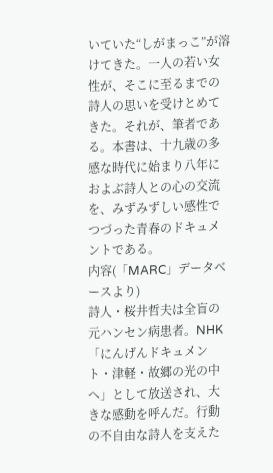いていた“しがまっこ”が溶けてきた。一人の若い女性が、そこに至るまでの詩人の思いを受けとめてきた。それが、筆者である。本書は、十九歳の多感な時代に始まり八年におよぶ詩人との心の交流を、みずみずしい感性でつづった青春のドキュメントである。
内容(「MARC」データベースより)
詩人・桜井哲夫は全盲の元ハンセン病患者。NHK「にんげんドキュメント・津軽・故郷の光の中へ」として放送され、大きな感動を呼んだ。行動の不自由な詩人を支えた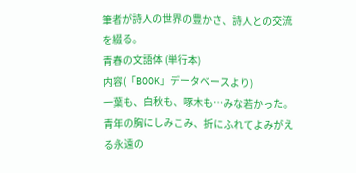筆者が詩人の世界の豊かさ、詩人との交流を綴る。
青春の文語体 (単行本)
内容(「BOOK」データベースより)
一葉も、白秋も、啄木も…みな若かった。青年の胸にしみこみ、折にふれてよみがえる永遠の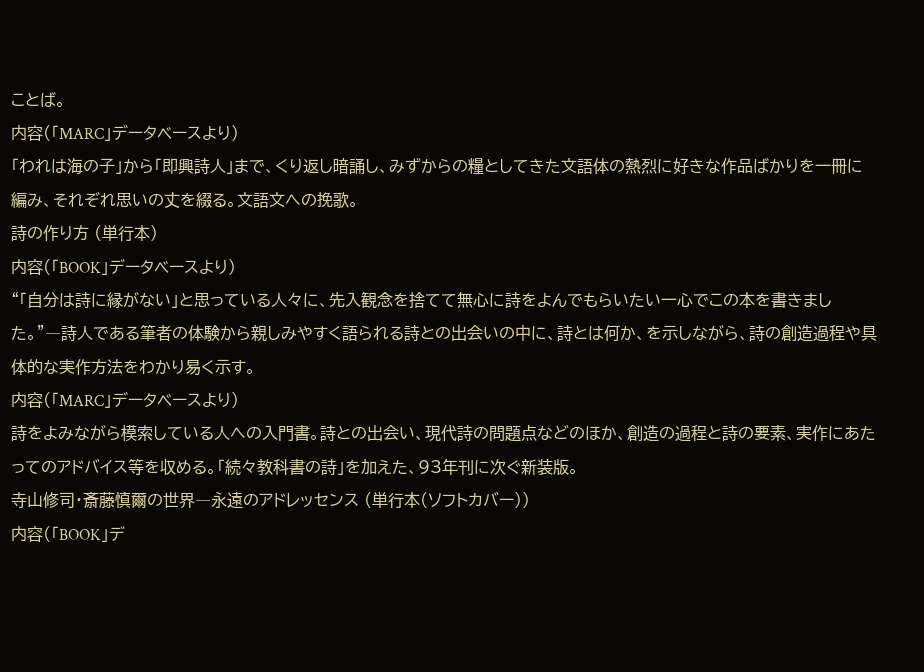ことば。
内容(「MARC」データベースより)
「われは海の子」から「即興詩人」まで、くり返し暗誦し、みずからの糧としてきた文語体の熱烈に好きな作品ばかりを一冊に編み、それぞれ思いの丈を綴る。文語文への挽歌。
詩の作り方 (単行本)
内容(「BOOK」データベースより)
“「自分は詩に縁がない」と思っている人々に、先入観念を捨てて無心に詩をよんでもらいたい一心でこの本を書きました。”―詩人である筆者の体験から親しみやすく語られる詩との出会いの中に、詩とは何か、を示しながら、詩の創造過程や具体的な実作方法をわかり易く示す。
内容(「MARC」データベースより)
詩をよみながら模索している人への入門書。詩との出会い、現代詩の問題点などのほか、創造の過程と詩の要素、実作にあたってのアドバイス等を収める。「続々教科書の詩」を加えた、93年刊に次ぐ新装版。
寺山修司・斎藤慎爾の世界―永遠のアドレッセンス (単行本(ソフトカバー))
内容(「BOOK」デ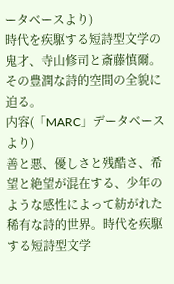ータベースより)
時代を疾駆する短詩型文学の鬼才、寺山修司と斎藤慎爾。その豊潤な詩的空間の全貌に迫る。
内容(「MARC」データベースより)
善と悪、優しさと残酷さ、希望と絶望が混在する、少年のような感性によって紡がれた稀有な詩的世界。時代を疾駆する短詩型文学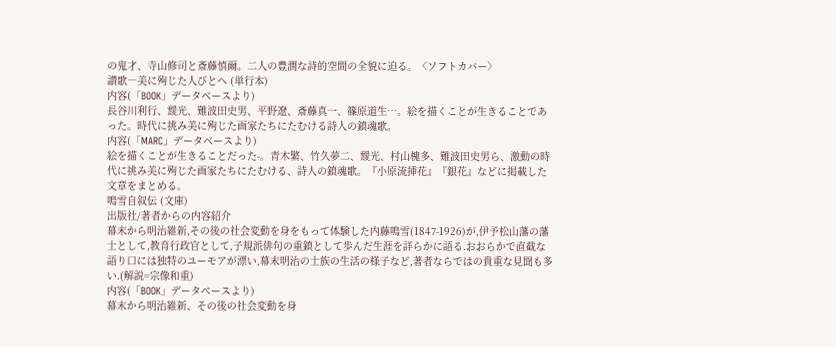の鬼才、寺山修司と斎藤慎爾。二人の豊潤な詩的空間の全貌に迫る。〈ソフトカバー〉
讃歌―美に殉じた人びとへ (単行本)
内容(「BOOK」データベースより)
長谷川利行、靉光、難波田史男、平野遼、斎藤真一、篠原道生…。絵を描くことが生きることであった。時代に挑み美に殉じた画家たちにたむける詩人の鎮魂歌。
内容(「MARC」データベースより)
絵を描くことが生きることだった-。青木繁、竹久夢二、靉光、村山槐多、難波田史男ら、激動の時代に挑み美に殉じた画家たちにたむける、詩人の鎮魂歌。『小原流挿花』『銀花』などに掲載した文章をまとめる。
鳴雪自叙伝 (文庫)
出版社/著者からの内容紹介
幕末から明治維新,その後の社会変動を身をもって体験した内藤鳴雪(1847-1926)が,伊予松山藩の藩士として,教育行政官として,子規派俳句の重鎮として歩んだ生涯を詳らかに語る.おおらかで直截な語り口には独特のユーモアが漂い,幕末明治の士族の生活の様子など,著者ならではの貴重な見聞も多い.(解説=宗像和重)
内容(「BOOK」データベースより)
幕末から明治維新、その後の社会変動を身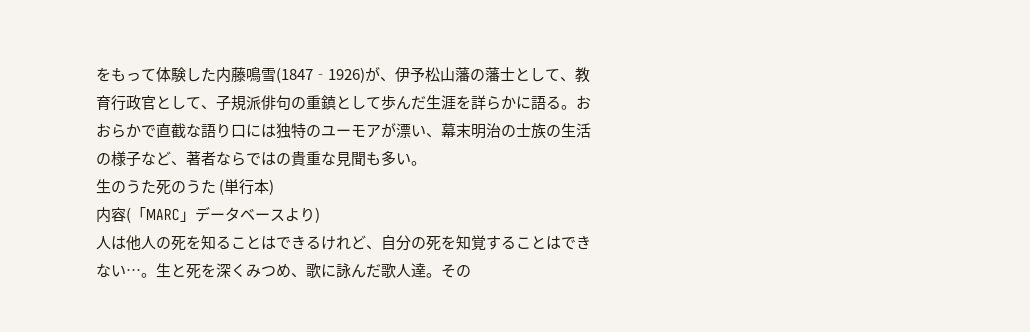をもって体験した内藤鳴雪(1847‐1926)が、伊予松山藩の藩士として、教育行政官として、子規派俳句の重鎮として歩んだ生涯を詳らかに語る。おおらかで直截な語り口には独特のユーモアが漂い、幕末明治の士族の生活の様子など、著者ならではの貴重な見聞も多い。
生のうた死のうた (単行本)
内容(「MARC」データベースより)
人は他人の死を知ることはできるけれど、自分の死を知覚することはできない…。生と死を深くみつめ、歌に詠んだ歌人達。その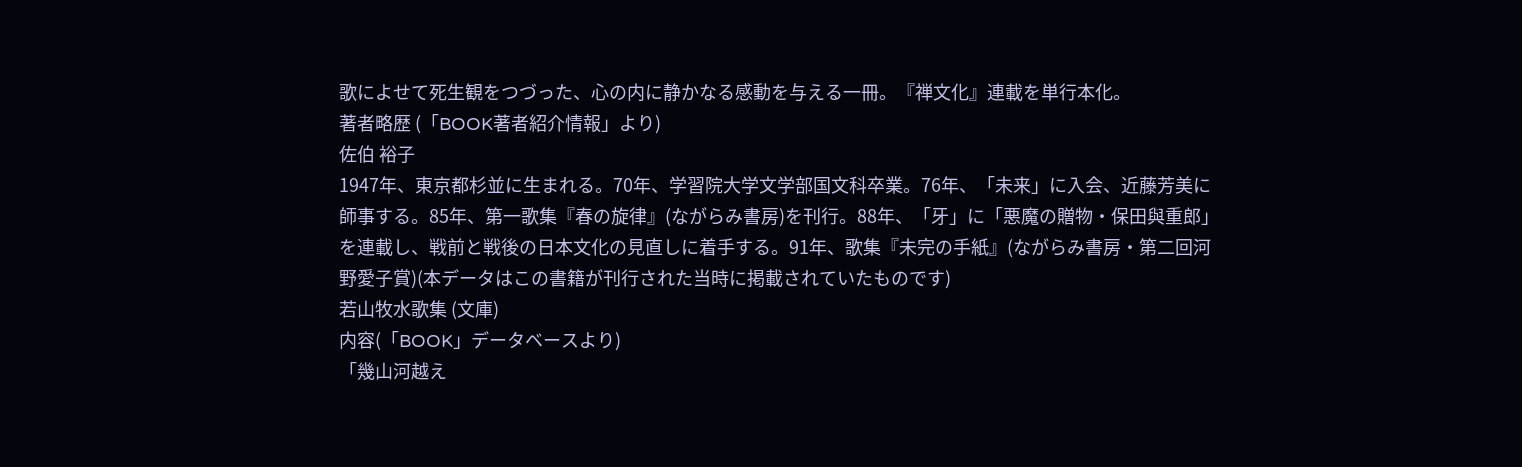歌によせて死生観をつづった、心の内に静かなる感動を与える一冊。『禅文化』連載を単行本化。
著者略歴 (「BOOK著者紹介情報」より)
佐伯 裕子
1947年、東京都杉並に生まれる。70年、学習院大学文学部国文科卒業。76年、「未来」に入会、近藤芳美に師事する。85年、第一歌集『春の旋律』(ながらみ書房)を刊行。88年、「牙」に「悪魔の贈物・保田與重郎」を連載し、戦前と戦後の日本文化の見直しに着手する。91年、歌集『未完の手紙』(ながらみ書房・第二回河野愛子賞)(本データはこの書籍が刊行された当時に掲載されていたものです)
若山牧水歌集 (文庫)
内容(「BOOK」データベースより)
「幾山河越え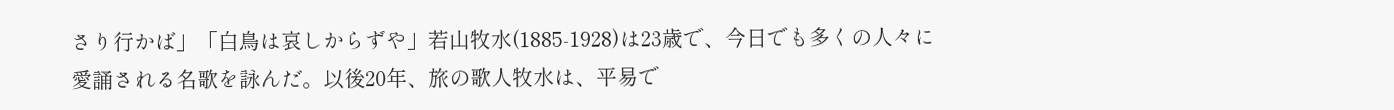さり行かば」「白鳥は哀しからずや」若山牧水(1885‐1928)は23歳で、今日でも多くの人々に愛誦される名歌を詠んだ。以後20年、旅の歌人牧水は、平易で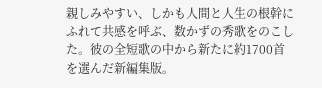親しみやすい、しかも人間と人生の根幹にふれて共感を呼ぶ、数かずの秀歌をのこした。彼の全短歌の中から新たに約1700首を選んだ新編集版。